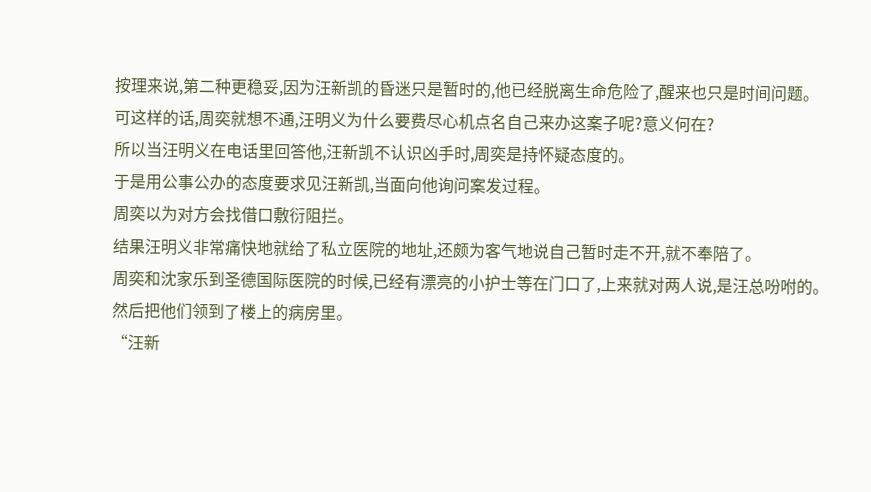按理来说,第二种更稳妥,因为汪新凯的昏迷只是暂时的,他已经脱离生命危险了,醒来也只是时间问题。
可这样的话,周奕就想不通,汪明义为什么要费尽心机点名自己来办这案子呢?意义何在?
所以当汪明义在电话里回答他,汪新凯不认识凶手时,周奕是持怀疑态度的。
于是用公事公办的态度要求见汪新凯,当面向他询问案发过程。
周奕以为对方会找借口敷衍阻拦。
结果汪明义非常痛快地就给了私立医院的地址,还颇为客气地说自己暂时走不开,就不奉陪了。
周奕和沈家乐到圣德国际医院的时候,已经有漂亮的小护士等在门口了,上来就对两人说,是汪总吩咐的。
然后把他们领到了楼上的病房里。
“汪新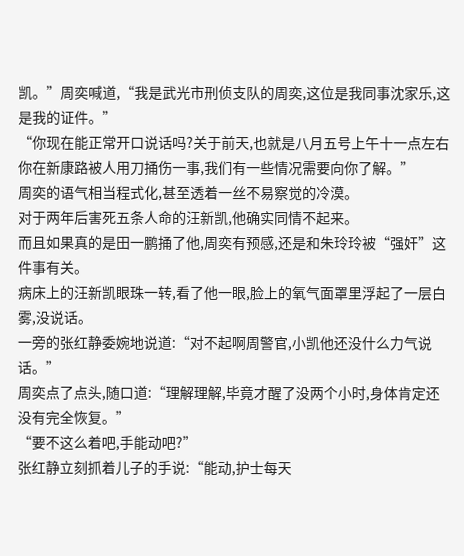凯。”周奕喊道,“我是武光市刑侦支队的周奕,这位是我同事沈家乐,这是我的证件。”
“你现在能正常开口说话吗?关于前天,也就是八月五号上午十一点左右你在新康路被人用刀捅伤一事,我们有一些情况需要向你了解。”
周奕的语气相当程式化,甚至透着一丝不易察觉的冷漠。
对于两年后害死五条人命的汪新凯,他确实同情不起来。
而且如果真的是田一鹏捅了他,周奕有预感,还是和朱玲玲被“强奸”这件事有关。
病床上的汪新凯眼珠一转,看了他一眼,脸上的氧气面罩里浮起了一层白雾,没说话。
一旁的张红静委婉地说道:“对不起啊周警官,小凯他还没什么力气说话。”
周奕点了点头,随口道:“理解理解,毕竟才醒了没两个小时,身体肯定还没有完全恢复。”
“要不这么着吧,手能动吧?”
张红静立刻抓着儿子的手说:“能动,护士每天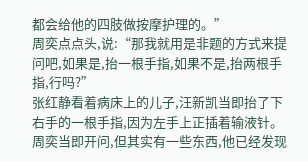都会给他的四肢做按摩护理的。”
周奕点点头,说:“那我就用是非题的方式来提问吧,如果是,抬一根手指,如果不是,抬两根手指,行吗?”
张红静看着病床上的儿子,汪新凯当即抬了下右手的一根手指,因为左手上正插着输液针。
周奕当即开问,但其实有一些东西,他已经发现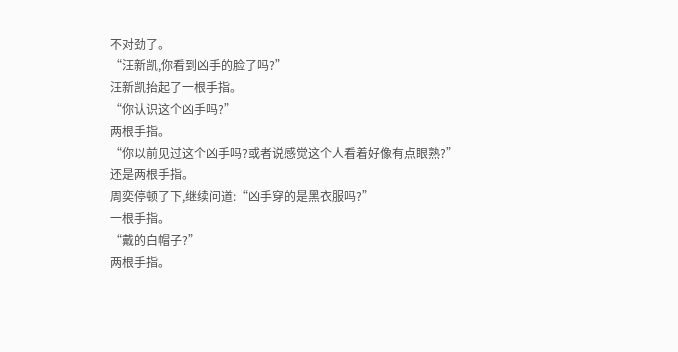不对劲了。
“汪新凯,你看到凶手的脸了吗?”
汪新凯抬起了一根手指。
“你认识这个凶手吗?”
两根手指。
“你以前见过这个凶手吗?或者说感觉这个人看着好像有点眼熟?”
还是两根手指。
周奕停顿了下,继续问道:“凶手穿的是黑衣服吗?”
一根手指。
“戴的白帽子?”
两根手指。